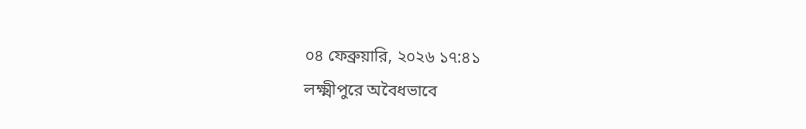০৪ ফেব্রুয়ারি, ২০২৬ ১৭:৪১
লক্ষ্মীপুরে অবৈধভাবে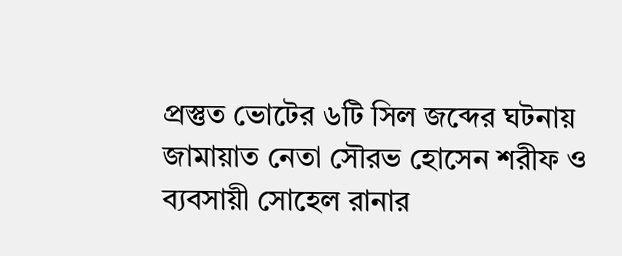প্রস্তুত ভোটের ৬টি সিল জব্দের ঘটনায় জামায়াত নেতা সৌরভ হোসেন শরীফ ও ব্যবসায়ী সোহেল রানার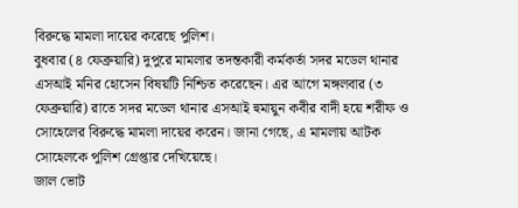বিরুদ্ধে মামলা দায়ের করেছে পুলিশ।
বুধবার (৪ ফেব্রুয়ারি) দুপুরে মামলার তদন্তকারী কর্মকর্তা সদর মডেল থানার এসআই মনির হোসেন বিষয়টি নিশ্চিত করেছেন। এর আগে মঙ্গলবার (৩ ফেব্রুয়ারি) রাতে সদর মডেল থানার এসআই হুমায়ুন কবীর বাদী হয়ে শরীফ ও সোহেলের বিরুদ্ধে মামলা দায়ের করেন। জানা গেছে, এ মামলায় আটক সোহেলকে পুলিশ গ্রেপ্তার দেখিয়েছে।
জাল ভোট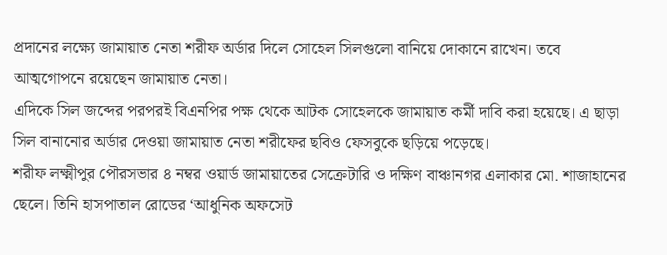প্রদানের লক্ষ্যে জামায়াত নেতা শরীফ অর্ডার দিলে সোহেল সিলগুলো বানিয়ে দোকানে রাখেন। তবে আত্মগোপনে রয়েছেন জামায়াত নেতা।
এদিকে সিল জব্দের পরপরই বিএনপির পক্ষ থেকে আটক সোহেলকে জামায়াত কর্মী দাবি করা হয়েছে। এ ছাড়া সিল বানানোর অর্ডার দেওয়া জামায়াত নেতা শরীফের ছবিও ফেসবুকে ছড়িয়ে পড়েছে।
শরীফ লক্ষ্মীপুর পৌরসভার ৪ নম্বর ওয়ার্ড জামায়াতের সেক্রেটারি ও দক্ষিণ বাঞ্চানগর এলাকার মো. শাজাহানের ছেলে। তিনি হাসপাতাল রোডের ‘আধুনিক অফসেট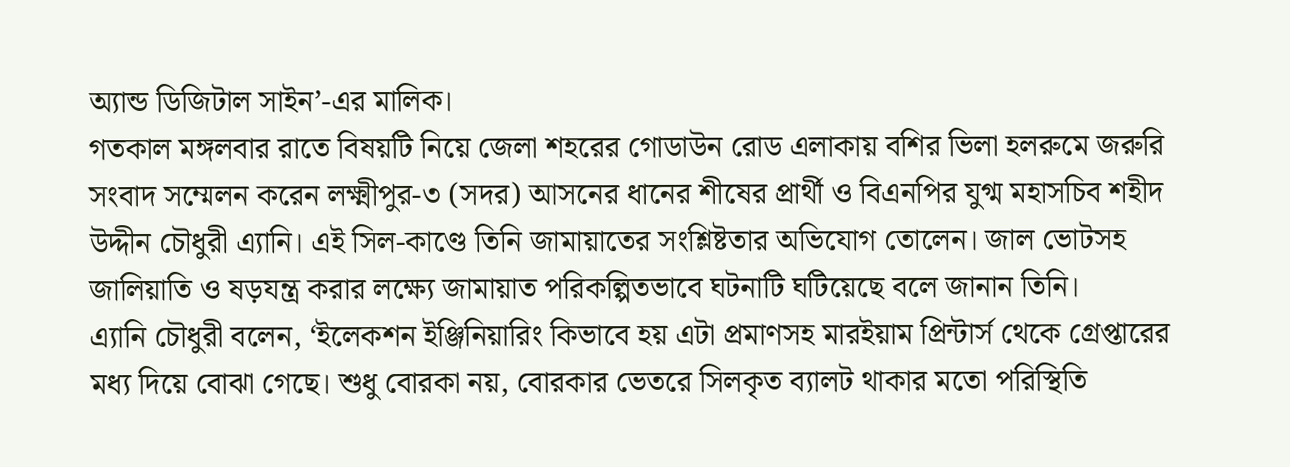অ্যান্ড ডিজিটাল সাইন’-এর মালিক।
গতকাল মঙ্গলবার রাতে বিষয়টি নিয়ে জেলা শহরের গোডাউন রোড এলাকায় বশির ভিলা হলরুমে জরুরি সংবাদ সম্মেলন করেন লক্ষ্মীপুর-৩ (সদর) আসনের ধানের শীষের প্রার্থী ও বিএনপির যুগ্ম মহাসচিব শহীদ উদ্দীন চৌধুরী এ্যানি। এই সিল-কাণ্ডে তিনি জামায়াতের সংশ্লিষ্টতার অভিযোগ তোলেন। জাল ভোটসহ জালিয়াতি ও ষড়যন্ত্র করার লক্ষ্যে জামায়াত পরিকল্পিতভাবে ঘটনাটি ঘটিয়েছে বলে জানান তিনি।
এ্যানি চৌধুরী বলেন, ‘ইলেকশন ইঞ্জিনিয়ারিং কিভাবে হয় এটা প্রমাণসহ মারইয়াম প্রিন্টার্স থেকে গ্রেপ্তারের মধ্য দিয়ে বোঝা গেছে। শুধু বোরকা নয়, বোরকার ভেতরে সিলকৃত ব্যালট থাকার মতো পরিস্থিতি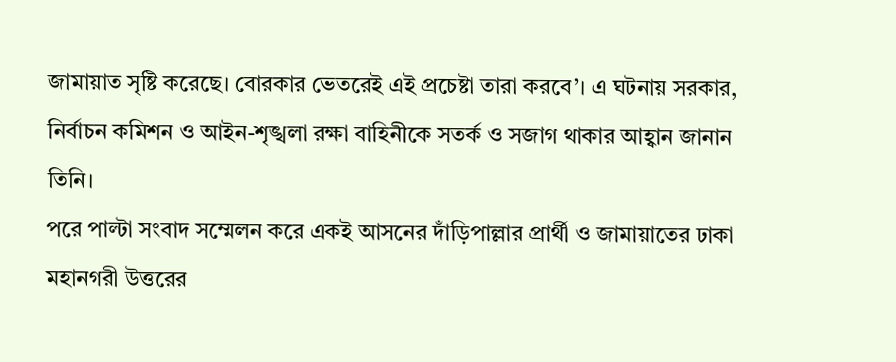জামায়াত সৃষ্টি করেছে। বোরকার ভেতরেই এই প্রচেষ্টা তারা করবে’। এ ঘটনায় সরকার, নির্বাচন কমিশন ও আইন-শৃঙ্খলা রক্ষা বাহিনীকে সতর্ক ও সজাগ থাকার আহ্বান জানান তিনি।
পরে পাল্টা সংবাদ সম্মেলন করে একই আসনের দাঁড়িপাল্লার প্রার্থী ও জামায়াতের ঢাকা মহানগরী উত্তরের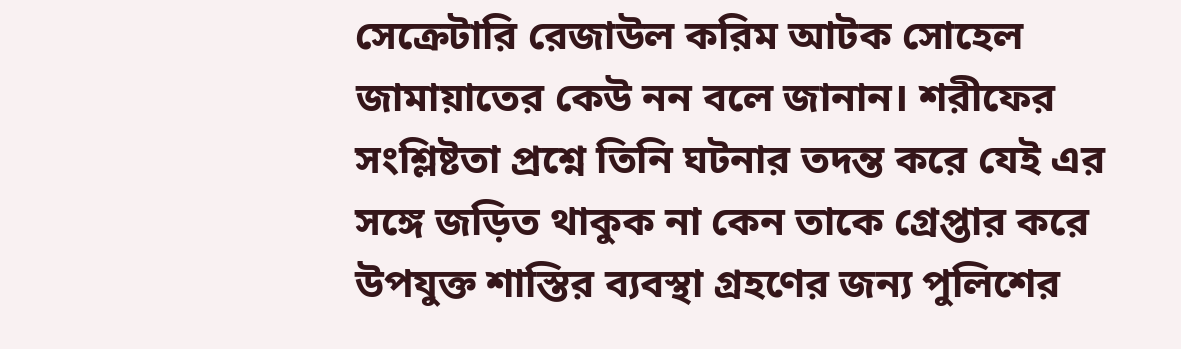সেক্রেটারি রেজাউল করিম আটক সোহেল জামায়াতের কেউ নন বলে জানান। শরীফের সংশ্লিষ্টতা প্রশ্নে তিনি ঘটনার তদন্ত করে যেই এর সঙ্গে জড়িত থাকুক না কেন তাকে গ্রেপ্তার করে উপযুক্ত শাস্তির ব্যবস্থা গ্রহণের জন্য পুলিশের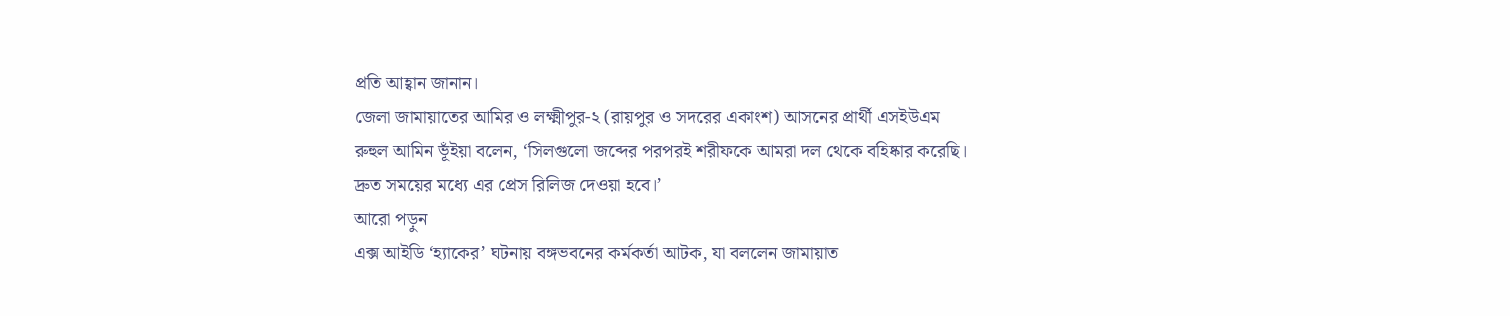প্রতি আহ্বান জানান।
জেলা জামায়াতের আমির ও লক্ষ্মীপুর-২ (রায়পুর ও সদরের একাংশ) আসনের প্রার্থী এসইউএম রুহুল আমিন ভূঁইয়া বলেন, ‘সিলগুলো জব্দের পরপরই শরীফকে আমরা দল থেকে বহিষ্কার করেছি। দ্রুত সময়ের মধ্যে এর প্রেস রিলিজ দেওয়া হবে।’
আরো পড়ুন
এক্স আইডি ‘হ্যাকের’ ঘটনায় বঙ্গভবনের কর্মকর্তা আটক, যা বললেন জামায়াত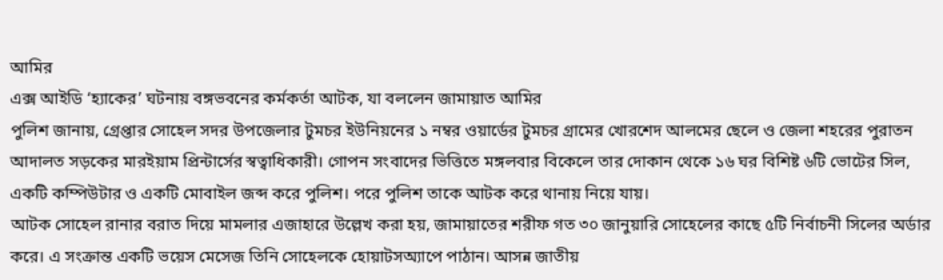আমির
এক্স আইডি ‘হ্যাকের’ ঘটনায় বঙ্গভবনের কর্মকর্তা আটক, যা বললেন জামায়াত আমির
পুলিশ জানায়, গ্রেপ্তার সোহেল সদর উপজেলার টুমচর ইউনিয়নের ১ নম্বর ওয়ার্ডের টুমচর গ্রামের খোরশেদ আলমের ছেলে ও জেলা শহরের পুরাতন আদালত সড়কের মারইয়াম প্রিন্টার্সের স্বত্বাধিকারী। গোপন সংবাদের ভিত্তিতে মঙ্গলবার বিকেলে তার দোকান থেকে ১৬ ঘর বিশিষ্ট ৬টি ভোটের সিল, একটি কম্পিউটার ও একটি মোবাইল জব্দ করে পুলিশ। পরে পুলিশ তাকে আটক করে থানায় নিয়ে যায়।
আটক সোহেল রানার বরাত দিয়ে মামলার এজাহারে উল্লেখ করা হয়, জামায়াতের শরীফ গত ৩০ জানুয়ারি সোহেলের কাছে ৫টি নির্বাচনী সিলের অর্ডার করে। এ সংক্রান্ত একটি ভয়েস মেসেজ তিনি সোহেলকে হোয়াটসঅ্যাপে পাঠান। আসন্ন জাতীয়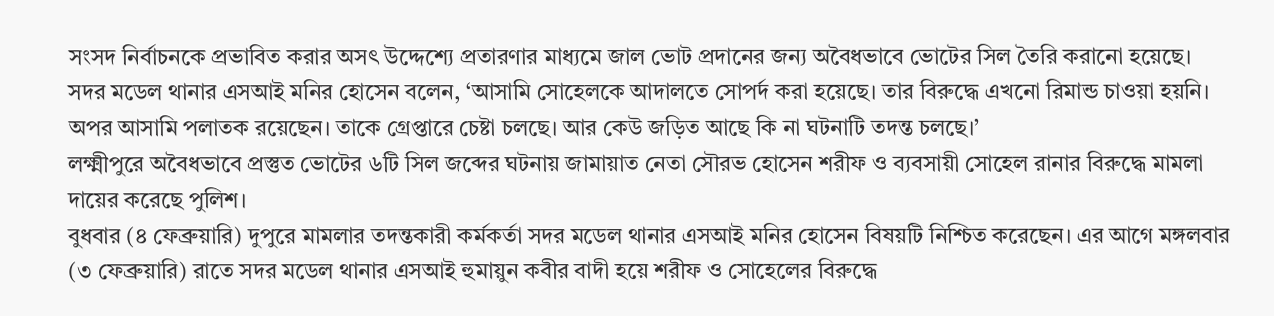সংসদ নির্বাচনকে প্রভাবিত করার অসৎ উদ্দেশ্যে প্রতারণার মাধ্যমে জাল ভোট প্রদানের জন্য অবৈধভাবে ভোটের সিল তৈরি করানো হয়েছে।
সদর মডেল থানার এসআই মনির হোসেন বলেন, ‘আসামি সোহেলকে আদালতে সোপর্দ করা হয়েছে। তার বিরুদ্ধে এখনো রিমান্ড চাওয়া হয়নি। অপর আসামি পলাতক রয়েছেন। তাকে গ্রেপ্তারে চেষ্টা চলছে। আর কেউ জড়িত আছে কি না ঘটনাটি তদন্ত চলছে।’
লক্ষ্মীপুরে অবৈধভাবে প্রস্তুত ভোটের ৬টি সিল জব্দের ঘটনায় জামায়াত নেতা সৌরভ হোসেন শরীফ ও ব্যবসায়ী সোহেল রানার বিরুদ্ধে মামলা দায়ের করেছে পুলিশ।
বুধবার (৪ ফেব্রুয়ারি) দুপুরে মামলার তদন্তকারী কর্মকর্তা সদর মডেল থানার এসআই মনির হোসেন বিষয়টি নিশ্চিত করেছেন। এর আগে মঙ্গলবার (৩ ফেব্রুয়ারি) রাতে সদর মডেল থানার এসআই হুমায়ুন কবীর বাদী হয়ে শরীফ ও সোহেলের বিরুদ্ধে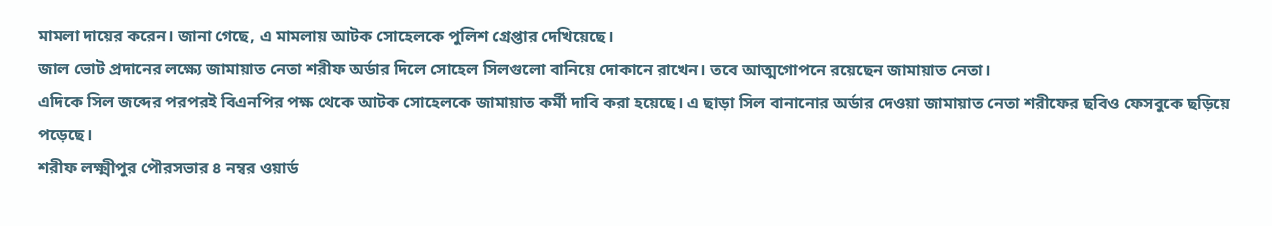মামলা দায়ের করেন। জানা গেছে, এ মামলায় আটক সোহেলকে পুলিশ গ্রেপ্তার দেখিয়েছে।
জাল ভোট প্রদানের লক্ষ্যে জামায়াত নেতা শরীফ অর্ডার দিলে সোহেল সিলগুলো বানিয়ে দোকানে রাখেন। তবে আত্মগোপনে রয়েছেন জামায়াত নেতা।
এদিকে সিল জব্দের পরপরই বিএনপির পক্ষ থেকে আটক সোহেলকে জামায়াত কর্মী দাবি করা হয়েছে। এ ছাড়া সিল বানানোর অর্ডার দেওয়া জামায়াত নেতা শরীফের ছবিও ফেসবুকে ছড়িয়ে পড়েছে।
শরীফ লক্ষ্মীপুর পৌরসভার ৪ নম্বর ওয়ার্ড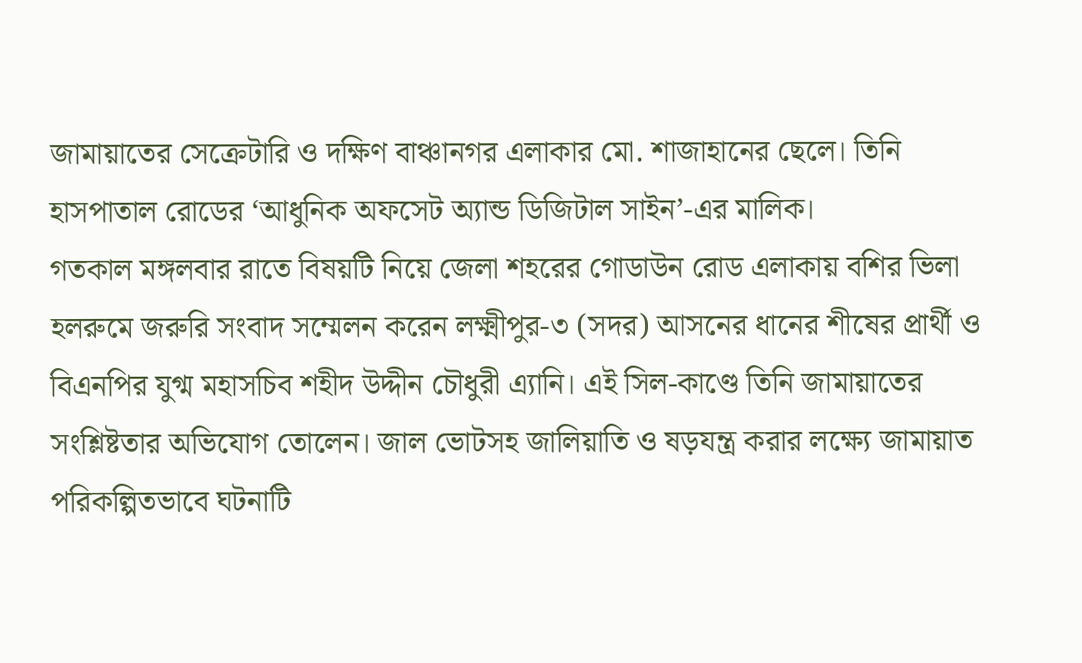জামায়াতের সেক্রেটারি ও দক্ষিণ বাঞ্চানগর এলাকার মো. শাজাহানের ছেলে। তিনি হাসপাতাল রোডের ‘আধুনিক অফসেট অ্যান্ড ডিজিটাল সাইন’-এর মালিক।
গতকাল মঙ্গলবার রাতে বিষয়টি নিয়ে জেলা শহরের গোডাউন রোড এলাকায় বশির ভিলা হলরুমে জরুরি সংবাদ সম্মেলন করেন লক্ষ্মীপুর-৩ (সদর) আসনের ধানের শীষের প্রার্থী ও বিএনপির যুগ্ম মহাসচিব শহীদ উদ্দীন চৌধুরী এ্যানি। এই সিল-কাণ্ডে তিনি জামায়াতের সংশ্লিষ্টতার অভিযোগ তোলেন। জাল ভোটসহ জালিয়াতি ও ষড়যন্ত্র করার লক্ষ্যে জামায়াত পরিকল্পিতভাবে ঘটনাটি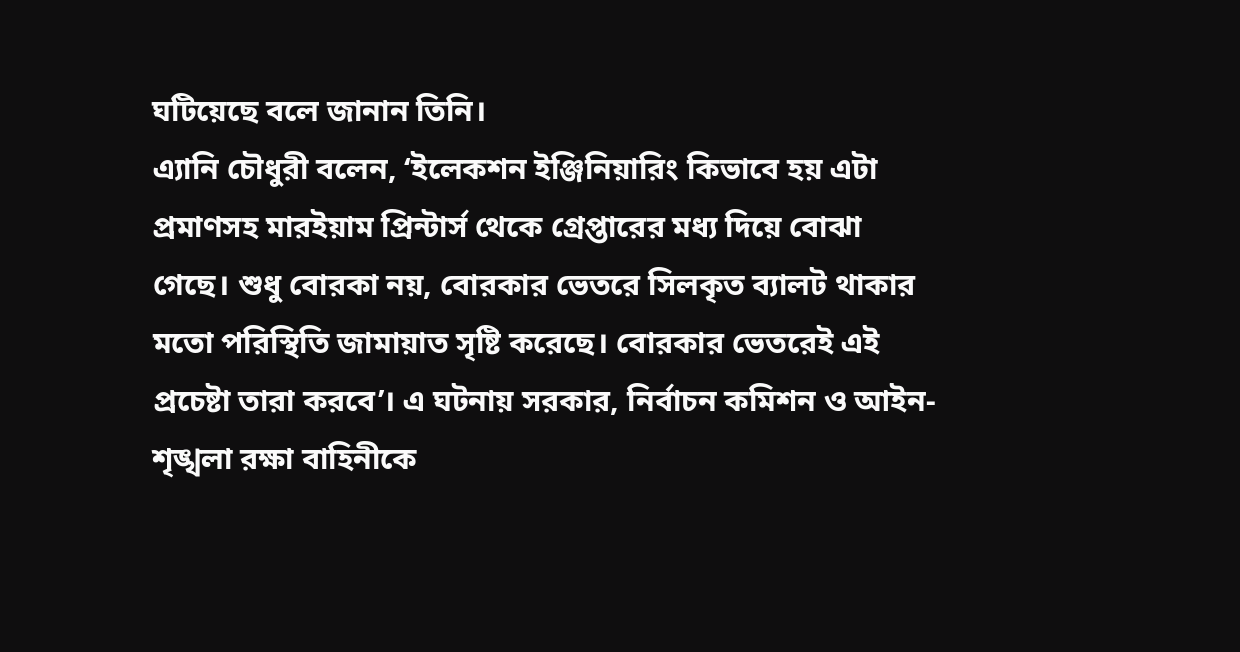ঘটিয়েছে বলে জানান তিনি।
এ্যানি চৌধুরী বলেন, ‘ইলেকশন ইঞ্জিনিয়ারিং কিভাবে হয় এটা প্রমাণসহ মারইয়াম প্রিন্টার্স থেকে গ্রেপ্তারের মধ্য দিয়ে বোঝা গেছে। শুধু বোরকা নয়, বোরকার ভেতরে সিলকৃত ব্যালট থাকার মতো পরিস্থিতি জামায়াত সৃষ্টি করেছে। বোরকার ভেতরেই এই প্রচেষ্টা তারা করবে’। এ ঘটনায় সরকার, নির্বাচন কমিশন ও আইন-শৃঙ্খলা রক্ষা বাহিনীকে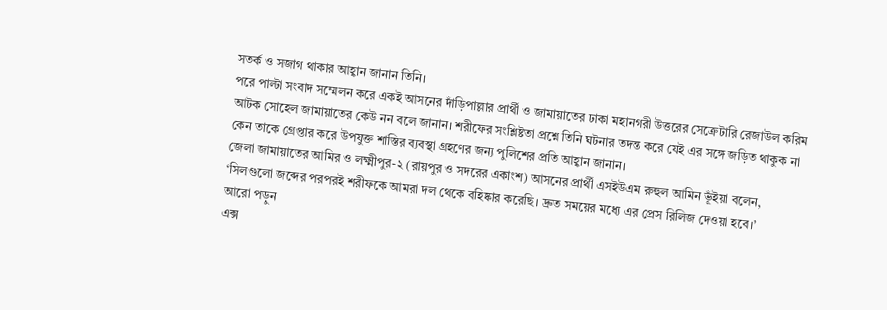সতর্ক ও সজাগ থাকার আহ্বান জানান তিনি।
পরে পাল্টা সংবাদ সম্মেলন করে একই আসনের দাঁড়িপাল্লার প্রার্থী ও জামায়াতের ঢাকা মহানগরী উত্তরের সেক্রেটারি রেজাউল করিম আটক সোহেল জামায়াতের কেউ নন বলে জানান। শরীফের সংশ্লিষ্টতা প্রশ্নে তিনি ঘটনার তদন্ত করে যেই এর সঙ্গে জড়িত থাকুক না কেন তাকে গ্রেপ্তার করে উপযুক্ত শাস্তির ব্যবস্থা গ্রহণের জন্য পুলিশের প্রতি আহ্বান জানান।
জেলা জামায়াতের আমির ও লক্ষ্মীপুর-২ (রায়পুর ও সদরের একাংশ) আসনের প্রার্থী এসইউএম রুহুল আমিন ভূঁইয়া বলেন, ‘সিলগুলো জব্দের পরপরই শরীফকে আমরা দল থেকে বহিষ্কার করেছি। দ্রুত সময়ের মধ্যে এর প্রেস রিলিজ দেওয়া হবে।’
আরো পড়ুন
এক্স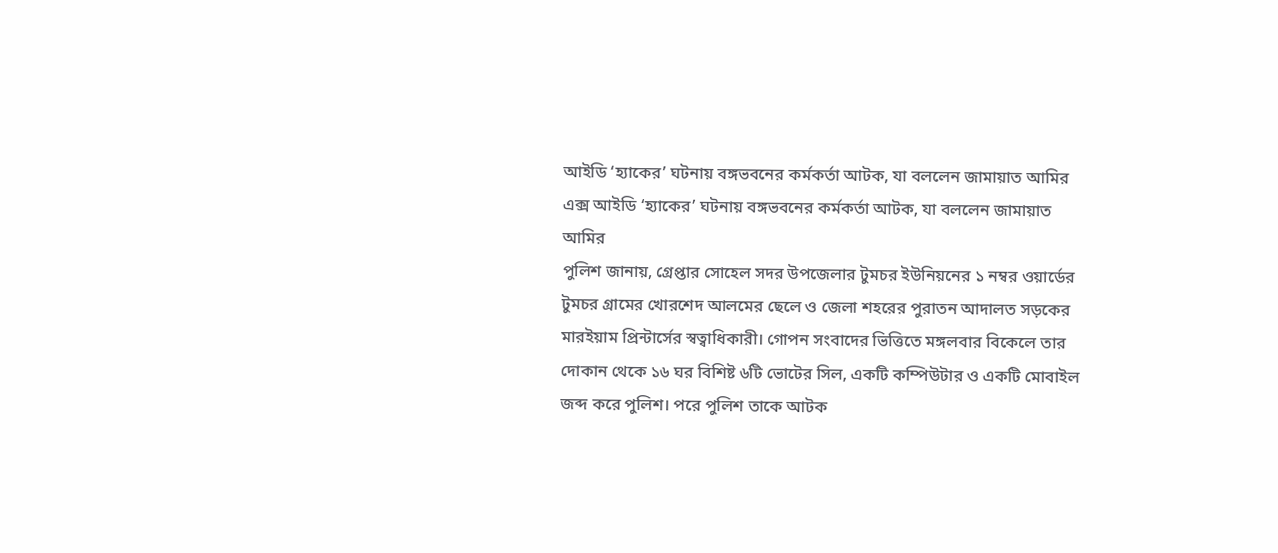আইডি ‘হ্যাকের’ ঘটনায় বঙ্গভবনের কর্মকর্তা আটক, যা বললেন জামায়াত আমির
এক্স আইডি ‘হ্যাকের’ ঘটনায় বঙ্গভবনের কর্মকর্তা আটক, যা বললেন জামায়াত আমির
পুলিশ জানায়, গ্রেপ্তার সোহেল সদর উপজেলার টুমচর ইউনিয়নের ১ নম্বর ওয়ার্ডের টুমচর গ্রামের খোরশেদ আলমের ছেলে ও জেলা শহরের পুরাতন আদালত সড়কের মারইয়াম প্রিন্টার্সের স্বত্বাধিকারী। গোপন সংবাদের ভিত্তিতে মঙ্গলবার বিকেলে তার দোকান থেকে ১৬ ঘর বিশিষ্ট ৬টি ভোটের সিল, একটি কম্পিউটার ও একটি মোবাইল জব্দ করে পুলিশ। পরে পুলিশ তাকে আটক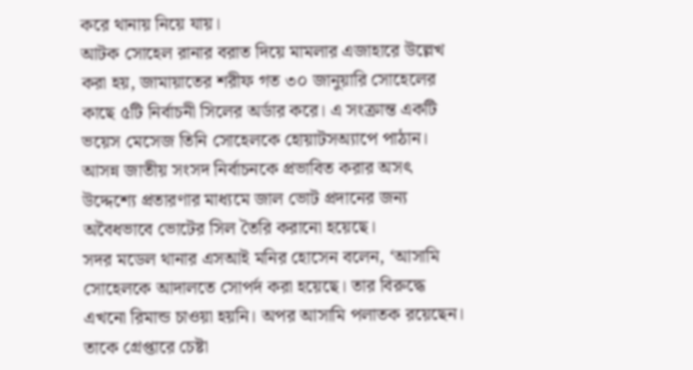করে থানায় নিয়ে যায়।
আটক সোহেল রানার বরাত দিয়ে মামলার এজাহারে উল্লেখ করা হয়, জামায়াতের শরীফ গত ৩০ জানুয়ারি সোহেলের কাছে ৫টি নির্বাচনী সিলের অর্ডার করে। এ সংক্রান্ত একটি ভয়েস মেসেজ তিনি সোহেলকে হোয়াটসঅ্যাপে পাঠান। আসন্ন জাতীয় সংসদ নির্বাচনকে প্রভাবিত করার অসৎ উদ্দেশ্যে প্রতারণার মাধ্যমে জাল ভোট প্রদানের জন্য অবৈধভাবে ভোটের সিল তৈরি করানো হয়েছে।
সদর মডেল থানার এসআই মনির হোসেন বলেন, ‘আসামি সোহেলকে আদালতে সোপর্দ করা হয়েছে। তার বিরুদ্ধে এখনো রিমান্ড চাওয়া হয়নি। অপর আসামি পলাতক রয়েছেন। তাকে গ্রেপ্তারে চেষ্টা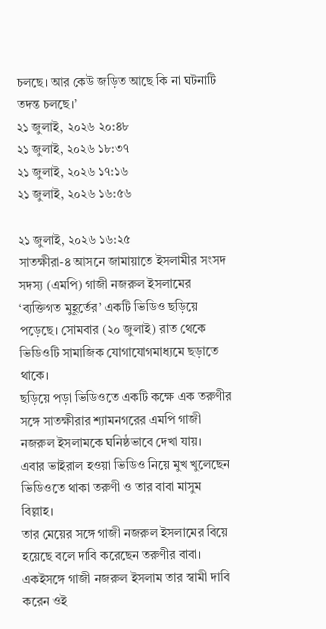চলছে। আর কেউ জড়িত আছে কি না ঘটনাটি তদন্ত চলছে।’
২১ জুলাই, ২০২৬ ২০:৪৮
২১ জুলাই, ২০২৬ ১৮:৩৭
২১ জুলাই, ২০২৬ ১৭:১৬
২১ জুলাই, ২০২৬ ১৬:৫৬

২১ জুলাই, ২০২৬ ১৬:২৫
সাতক্ষীরা-৪ আসনে জামায়াতে ইসলামীর সংসদ সদস্য (এমপি) গাজী নজরুল ইসলামের ‘ব্যক্তিগত মুহূর্তের’ একটি ভিডিও ছড়িয়ে পড়েছে। সোমবার (২০ জুলাই) রাত থেকে ভিডিওটি সামাজিক যোগাযোগমাধ্যমে ছড়াতে থাকে।
ছড়িয়ে পড়া ভিডিওতে একটি কক্ষে এক তরুণীর সঙ্গে সাতক্ষীরার শ্যামনগরের এমপি গাজী নজরুল ইসলামকে ঘনিষ্ঠভাবে দেখা যায়।
এবার ভাইরাল হওয়া ভিডিও নিয়ে মুখ খুলেছেন ভিডিওতে থাকা তরুণী ও তার বাবা মাসুম বিল্লাহ।
তার মেয়ের সঙ্গে গাজী নজরুল ইসলামের বিয়ে হয়েছে বলে দাবি করেছেন তরুণীর বাবা। একইসঙ্গে গাজী নজরুল ইসলাম তার স্বামী দাবি করেন ওই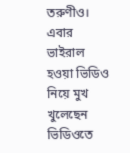তরুণীও।
এবার ভাইরাল হওয়া ভিডিও নিয়ে মুখ খুলেছেন ভিডিওতে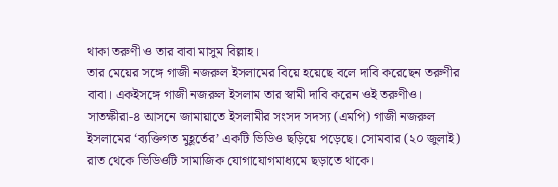থাকা তরুণী ও তার বাবা মাসুম বিল্লাহ।
তার মেয়ের সঙ্গে গাজী নজরুল ইসলামের বিয়ে হয়েছে বলে দাবি করেছেন তরুণীর বাবা। একইসঙ্গে গাজী নজরুল ইসলাম তার স্বামী দাবি করেন ওই তরুণীও।
সাতক্ষীরা-৪ আসনে জামায়াতে ইসলামীর সংসদ সদস্য (এমপি) গাজী নজরুল ইসলামের ‘ব্যক্তিগত মুহূর্তের’ একটি ভিডিও ছড়িয়ে পড়েছে। সোমবার (২০ জুলাই) রাত থেকে ভিডিওটি সামাজিক যোগাযোগমাধ্যমে ছড়াতে থাকে।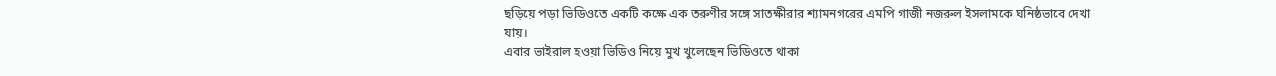ছড়িয়ে পড়া ভিডিওতে একটি কক্ষে এক তরুণীর সঙ্গে সাতক্ষীরার শ্যামনগরের এমপি গাজী নজরুল ইসলামকে ঘনিষ্ঠভাবে দেখা যায়।
এবার ভাইরাল হওয়া ভিডিও নিয়ে মুখ খুলেছেন ভিডিওতে থাকা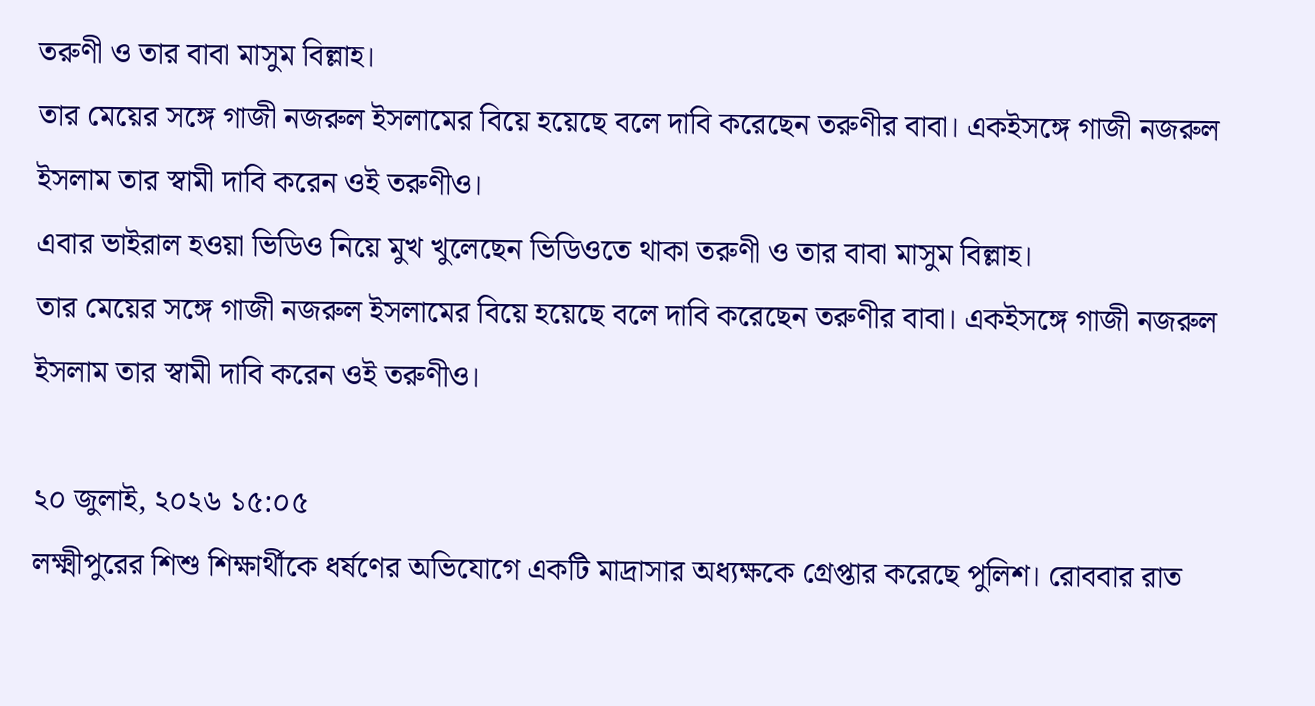তরুণী ও তার বাবা মাসুম বিল্লাহ।
তার মেয়ের সঙ্গে গাজী নজরুল ইসলামের বিয়ে হয়েছে বলে দাবি করেছেন তরুণীর বাবা। একইসঙ্গে গাজী নজরুল ইসলাম তার স্বামী দাবি করেন ওই তরুণীও।
এবার ভাইরাল হওয়া ভিডিও নিয়ে মুখ খুলেছেন ভিডিওতে থাকা তরুণী ও তার বাবা মাসুম বিল্লাহ।
তার মেয়ের সঙ্গে গাজী নজরুল ইসলামের বিয়ে হয়েছে বলে দাবি করেছেন তরুণীর বাবা। একইসঙ্গে গাজী নজরুল ইসলাম তার স্বামী দাবি করেন ওই তরুণীও।

২০ জুলাই, ২০২৬ ১৫:০৫
লক্ষ্মীপুরের শিশু শিক্ষার্থীকে ধর্ষণের অভিযোগে একটি মাদ্রাসার অধ্যক্ষকে গ্রেপ্তার করেছে পুলিশ। রোববার রাত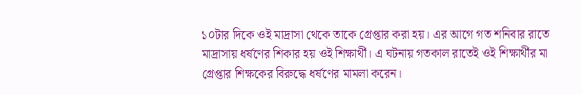১০টার দিকে ওই মাদ্রাসা থেকে তাকে গ্রেপ্তার করা হয়। এর আগে গত শনিবার রাতে মাদ্রাসায় ধর্ষণের শিকার হয় ওই শিক্ষার্থী। এ ঘটনায় গতকাল রাতেই ওই শিক্ষার্থীর মা গ্রেপ্তার শিক্ষকের বিরুদ্ধে ধর্ষণের মামলা করেন।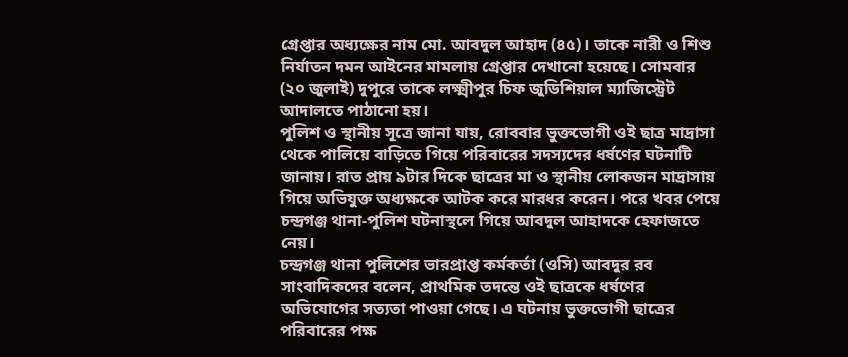গ্রেপ্তার অধ্যক্ষের নাম মো. আবদুল আহাদ (৪৫)। তাকে নারী ও শিশু নির্যাতন দমন আইনের মামলায় গ্রেপ্তার দেখানো হয়েছে। সোমবার (২০ জুলাই) দুপুরে তাকে লক্ষ্মীপুর চিফ জুডিশিয়াল ম্যাজিস্ট্রেট আদালতে পাঠানো হয়।
পুলিশ ও স্থানীয় সূত্রে জানা যায়, রোববার ভুক্তভোগী ওই ছাত্র মাদ্রাসা থেকে পালিয়ে বাড়িতে গিয়ে পরিবারের সদস্যদের ধর্ষণের ঘটনাটি জানায়। রাত প্রায় ৯টার দিকে ছাত্রের মা ও স্থানীয় লোকজন মাদ্রাসায় গিয়ে অভিযুক্ত অধ্যক্ষকে আটক করে মারধর করেন। পরে খবর পেয়ে চন্দ্রগঞ্জ থানা-পুলিশ ঘটনাস্থলে গিয়ে আবদুল আহাদকে হেফাজতে নেয়।
চন্দ্রগঞ্জ থানা পুলিশের ভারপ্রাপ্ত কর্মকর্তা (ওসি) আবদুর রব সাংবাদিকদের বলেন, প্রাথমিক তদন্তে ওই ছাত্রকে ধর্ষণের অভিযোগের সত্যতা পাওয়া গেছে। এ ঘটনায় ভুক্তভোগী ছাত্রের পরিবারের পক্ষ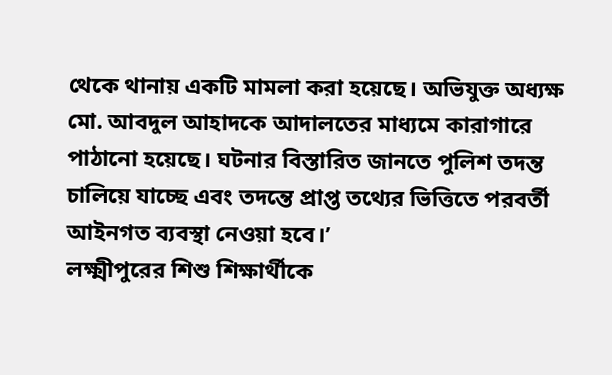থেকে থানায় একটি মামলা করা হয়েছে। অভিযুক্ত অধ্যক্ষ মো. আবদুল আহাদকে আদালতের মাধ্যমে কারাগারে পাঠানো হয়েছে। ঘটনার বিস্তারিত জানতে পুলিশ তদন্ত চালিয়ে যাচ্ছে এবং তদন্তে প্রাপ্ত তথ্যের ভিত্তিতে পরবর্তী আইনগত ব্যবস্থা নেওয়া হবে।’
লক্ষ্মীপুরের শিশু শিক্ষার্থীকে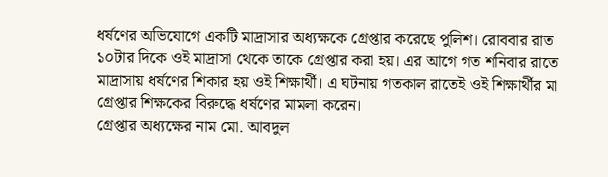ধর্ষণের অভিযোগে একটি মাদ্রাসার অধ্যক্ষকে গ্রেপ্তার করেছে পুলিশ। রোববার রাত ১০টার দিকে ওই মাদ্রাসা থেকে তাকে গ্রেপ্তার করা হয়। এর আগে গত শনিবার রাতে মাদ্রাসায় ধর্ষণের শিকার হয় ওই শিক্ষার্থী। এ ঘটনায় গতকাল রাতেই ওই শিক্ষার্থীর মা গ্রেপ্তার শিক্ষকের বিরুদ্ধে ধর্ষণের মামলা করেন।
গ্রেপ্তার অধ্যক্ষের নাম মো. আবদুল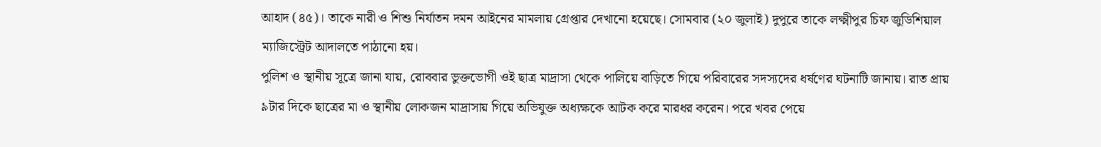আহাদ (৪৫)। তাকে নারী ও শিশু নির্যাতন দমন আইনের মামলায় গ্রেপ্তার দেখানো হয়েছে। সোমবার (২০ জুলাই) দুপুরে তাকে লক্ষ্মীপুর চিফ জুডিশিয়াল ম্যাজিস্ট্রেট আদালতে পাঠানো হয়।
পুলিশ ও স্থানীয় সূত্রে জানা যায়, রোববার ভুক্তভোগী ওই ছাত্র মাদ্রাসা থেকে পালিয়ে বাড়িতে গিয়ে পরিবারের সদস্যদের ধর্ষণের ঘটনাটি জানায়। রাত প্রায় ৯টার দিকে ছাত্রের মা ও স্থানীয় লোকজন মাদ্রাসায় গিয়ে অভিযুক্ত অধ্যক্ষকে আটক করে মারধর করেন। পরে খবর পেয়ে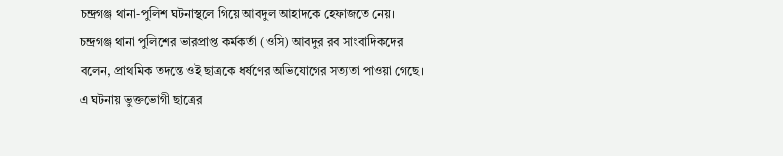চন্দ্রগঞ্জ থানা-পুলিশ ঘটনাস্থলে গিয়ে আবদুল আহাদকে হেফাজতে নেয়।
চন্দ্রগঞ্জ থানা পুলিশের ভারপ্রাপ্ত কর্মকর্তা (ওসি) আবদুর রব সাংবাদিকদের বলেন, প্রাথমিক তদন্তে ওই ছাত্রকে ধর্ষণের অভিযোগের সত্যতা পাওয়া গেছে। এ ঘটনায় ভুক্তভোগী ছাত্রের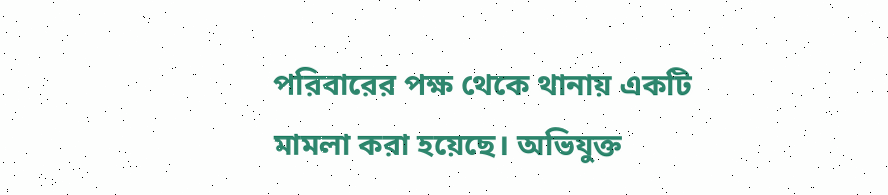পরিবারের পক্ষ থেকে থানায় একটি মামলা করা হয়েছে। অভিযুক্ত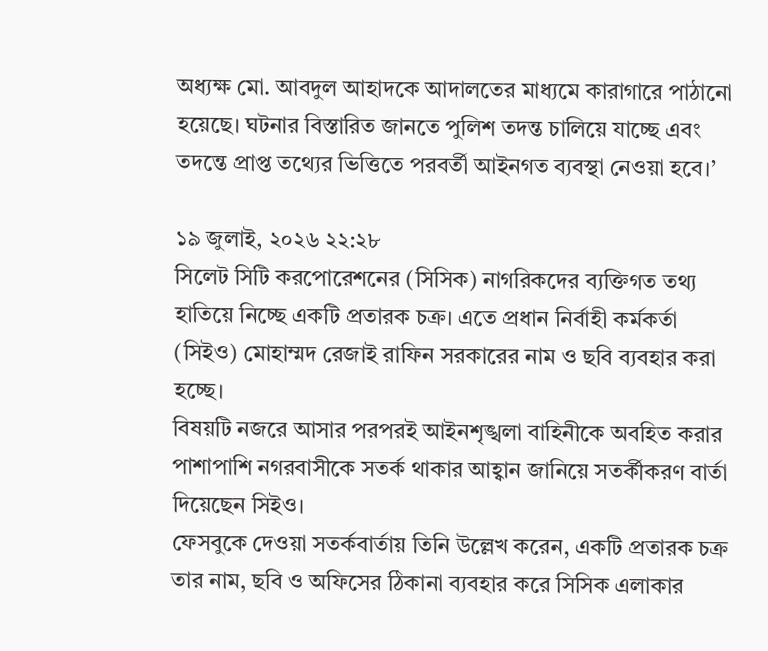অধ্যক্ষ মো. আবদুল আহাদকে আদালতের মাধ্যমে কারাগারে পাঠানো হয়েছে। ঘটনার বিস্তারিত জানতে পুলিশ তদন্ত চালিয়ে যাচ্ছে এবং তদন্তে প্রাপ্ত তথ্যের ভিত্তিতে পরবর্তী আইনগত ব্যবস্থা নেওয়া হবে।’

১৯ জুলাই, ২০২৬ ২২:২৮
সিলেট সিটি করপোরেশনের (সিসিক) নাগরিকদের ব্যক্তিগত তথ্য হাতিয়ে নিচ্ছে একটি প্রতারক চক্র। এতে প্রধান নির্বাহী কর্মকর্তা (সিইও) মোহাম্মদ রেজাই রাফিন সরকারের নাম ও ছবি ব্যবহার করা হচ্ছে।
বিষয়টি নজরে আসার পরপরই আইনশৃঙ্খলা বাহিনীকে অবহিত করার পাশাপাশি নগরবাসীকে সতর্ক থাকার আহ্বান জানিয়ে সতর্কীকরণ বার্তা দিয়েছেন সিইও।
ফেসবুকে দেওয়া সতর্কবার্তায় তিনি উল্লেখ করেন, একটি প্রতারক চক্র তার নাম, ছবি ও অফিসের ঠিকানা ব্যবহার করে সিসিক এলাকার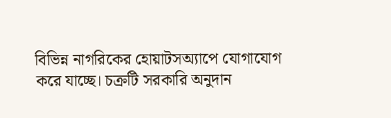বিভিন্ন নাগরিকের হোয়াটসঅ্যাপে যোগাযোগ করে যাচ্ছে। চক্রটি সরকারি অনুদান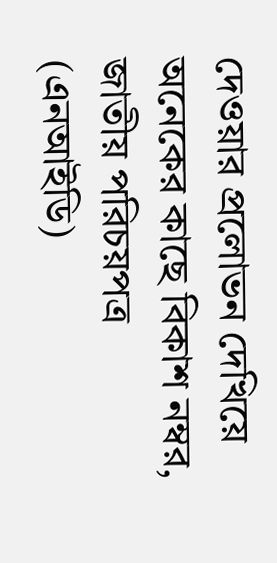দেওয়ার প্রলোভন দেখিয়ে অনেকের কাছে বিকাশ নম্বর, জাতীয় পরিচয়পত্র (এনআইডি)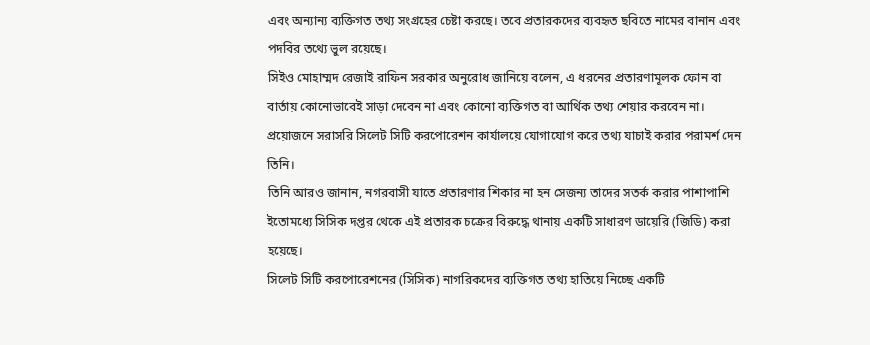এবং অন্যান্য ব্যক্তিগত তথ্য সংগ্রহের চেষ্টা করছে। তবে প্রতারকদের ব্যবহৃত ছবিতে নামের বানান এবং পদবির তথ্যে ভুল রয়েছে।
সিইও মোহাম্মদ রেজাই রাফিন সরকার অনুরোধ জানিয়ে বলেন, এ ধরনের প্রতারণামূলক ফোন বা বার্তায় কোনোভাবেই সাড়া দেবেন না এবং কোনো ব্যক্তিগত বা আর্থিক তথ্য শেয়ার করবেন না। প্রয়োজনে সরাসরি সিলেট সিটি করপোরেশন কার্যালয়ে যোগাযোগ করে তথ্য যাচাই করার পরামর্শ দেন তিনি।
তিনি আরও জানান, নগরবাসী যাতে প্রতারণার শিকার না হন সেজন্য তাদের সতর্ক করার পাশাপাশি ইতোমধ্যে সিসিক দপ্তর থেকে এই প্রতারক চক্রের বিরুদ্ধে থানায় একটি সাধারণ ডায়েরি (জিডি) করা হয়েছে।
সিলেট সিটি করপোরেশনের (সিসিক) নাগরিকদের ব্যক্তিগত তথ্য হাতিয়ে নিচ্ছে একটি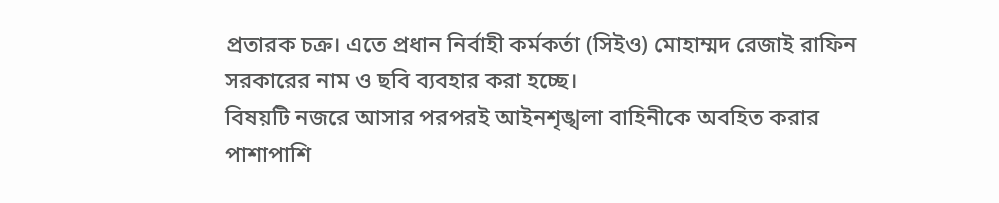প্রতারক চক্র। এতে প্রধান নির্বাহী কর্মকর্তা (সিইও) মোহাম্মদ রেজাই রাফিন সরকারের নাম ও ছবি ব্যবহার করা হচ্ছে।
বিষয়টি নজরে আসার পরপরই আইনশৃঙ্খলা বাহিনীকে অবহিত করার পাশাপাশি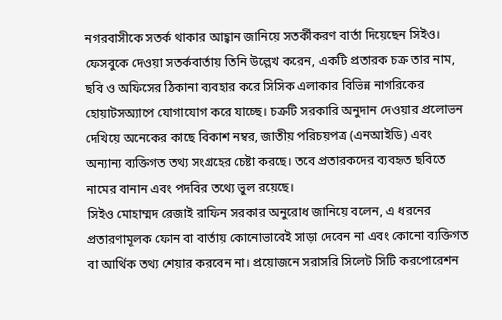নগরবাসীকে সতর্ক থাকার আহ্বান জানিয়ে সতর্কীকরণ বার্তা দিয়েছেন সিইও।
ফেসবুকে দেওয়া সতর্কবার্তায় তিনি উল্লেখ করেন, একটি প্রতারক চক্র তার নাম, ছবি ও অফিসের ঠিকানা ব্যবহার করে সিসিক এলাকার বিভিন্ন নাগরিকের হোয়াটসঅ্যাপে যোগাযোগ করে যাচ্ছে। চক্রটি সরকারি অনুদান দেওয়ার প্রলোভন দেখিয়ে অনেকের কাছে বিকাশ নম্বর, জাতীয় পরিচয়পত্র (এনআইডি) এবং অন্যান্য ব্যক্তিগত তথ্য সংগ্রহের চেষ্টা করছে। তবে প্রতারকদের ব্যবহৃত ছবিতে নামের বানান এবং পদবির তথ্যে ভুল রয়েছে।
সিইও মোহাম্মদ রেজাই রাফিন সরকার অনুরোধ জানিয়ে বলেন, এ ধরনের প্রতারণামূলক ফোন বা বার্তায় কোনোভাবেই সাড়া দেবেন না এবং কোনো ব্যক্তিগত বা আর্থিক তথ্য শেয়ার করবেন না। প্রয়োজনে সরাসরি সিলেট সিটি করপোরেশন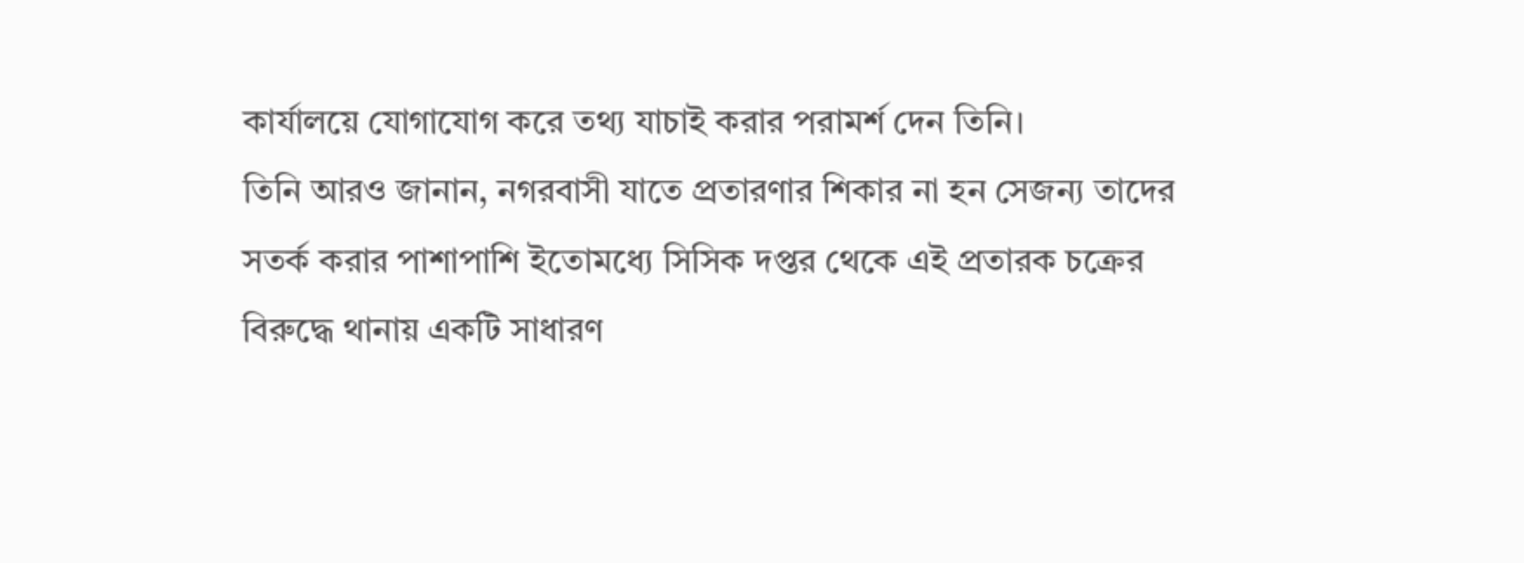কার্যালয়ে যোগাযোগ করে তথ্য যাচাই করার পরামর্শ দেন তিনি।
তিনি আরও জানান, নগরবাসী যাতে প্রতারণার শিকার না হন সেজন্য তাদের সতর্ক করার পাশাপাশি ইতোমধ্যে সিসিক দপ্তর থেকে এই প্রতারক চক্রের বিরুদ্ধে থানায় একটি সাধারণ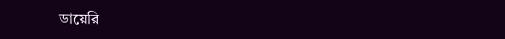ডায়েরি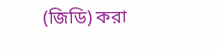(জিডি) করা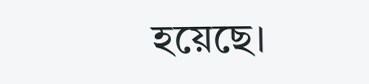হয়েছে।